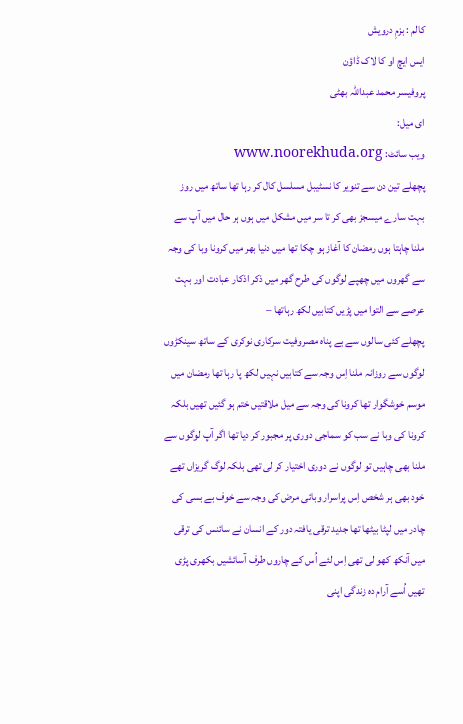کالم : بزمِ درویش
ایس ایچ او کا لاک ڈاؤن
پروفیسر محمد عبداللہ بھٹی
ای میل:
ویب سائٹ: www.noorekhuda.org
پچھلے تین دن سے تنویر کا نسٹیبل مسلسل کال کر رہا تھا ساتھ میں روز بہت سارے میسجز بھی کر تا سر میں مشکل میں ہوں ہر حال میں آپ سے ملنا چاہتا ہوں رمضان کا آغاز ہو چکا تھا میں دنیا بھر میں کرونا وبا کی وجہ سے گھروں میں چھپے لوگوں کی طرح گھر میں ذکر اذکار عبادت اور بہت عرصے سے التوا میں پڑیں کتابیں لکھ رہاتھا –
پچھلے کئی سالوں سے بے پناہ مصروفیت سرکاری نوکری کے ساتھ سینکڑوں لوگوں سے روزانہ ملنا اِس وجہ سے کتابیں نہیں لکھ پا رہا تھا رمضان میں موسم خوشگوار تھا کرونا کی وجہ سے میل ملاقتیں ختم ہو گئیں تھیں بلکہ کرونا کی وبا نے سب کو سماجی دوری پر مجبور کر دیا تھا اگر آپ لوگوں سے ملنا بھی چاہیں تو لوگوں نے دوری اختیار کر لی تھی بلکہ لوگ گریزاں تھے خود بھی ہر شخص اِس پراسرار وبائی مرض کی وجہ سے خوف بے بسی کی چادر میں لپٹا بیٹھا تھا جدید ترقی یافتہ دور کے انسان نے سائنس کی ترقی میں آنکھ کھو لی تھی اِس لئے اُس کے چاروں طرف آسائشیں بکھری پڑی تھیں اُسے آرام دہ زندگی اپنی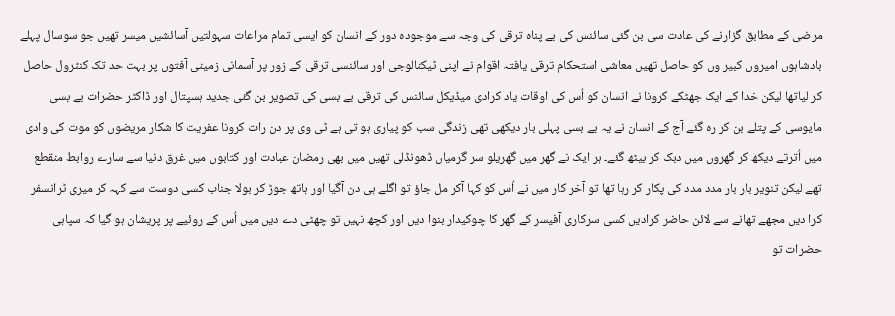مرضی کے مطابق گزارنے کی عادت سی بن گئی سائنس کی بے پناہ ترقی کی وجہ سے موجودہ دور کے انسان کو ایسی تمام مراعات سہولتیں آسائشیں میسر تھیں جو سوسال پہلے بادشاہوں امیروں کبیر وں کو حاصل تھیں معاشی استحکام ترقی یافتہ اقوام نے اپنی ٹیکنالوجی اور سائنسی ترقی کے زور پر آسمانی زمینی آفتوں پر بہت حد تک کنٹرول حاصل کر لیاتھا لیکن خدا کے ایک جھٹکے کرونا نے انسان کو اُس کی اوقات یاد کرادی میڈیکل سائنس کی ترقی بے بسی کی تصویر بن گئی جدید ہسپتال اور ڈاکٹر حضرات بے بسی مایوسی کے پتلے بن کر رہ گئے آج کے انسان نے یہ بے بسی پہلی بار دیکھی تھی زندگی سب کو پیاری ہو تی ہے ٹی وی پر دن رات کرونا عفریت کا شکار مریضوں کو موت کی وادی میں اُترتے دیکھ کر گھروں میں دبک کر بیٹھ گئے۔ ہر ایک نے گھر میں گھریلو سر گرمیاں ڈھونڈلی تھیں میں بھی رمضان عبادت اور کتابوں میں غرق دنیا سے سارے روابط منقطع تھے لیکن تنویر بار بار مدد مدد کی پکار کر رہا تھا تو آخر کار میں نے اُس کو کہا آکر مل جاؤ تو اگلے ہی دن آگیا اور ہاتھ جوڑ کر بولا جناب کسی دوست سے کہہ کر میری ٹرانسفر کرا دیں مجھے تھانے سے لائن حاضر کرادیں کسی سرکاری آفیسر کے گھر کا چوکیدار بنوا دیں اور کچھ نہیں تو چھٹی دے دیں میں اُس کے روئیے پر پریشان ہو گیا کہ سپاہی حضرات تو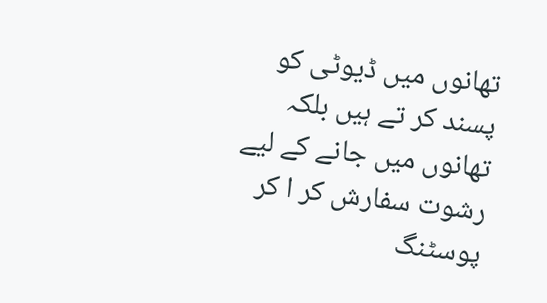تھانوں میں ڈیوٹی کو پسند کر تے ہیں بلکہ تھانوں میں جانے کے لیے رشوت سفارش کر ا کر پوسٹنگ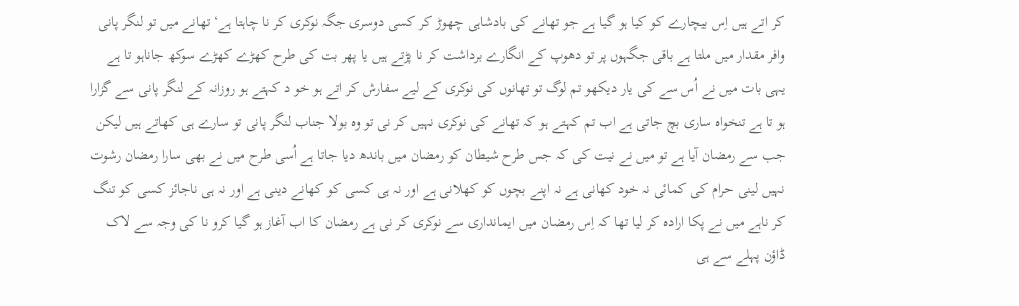کر اتے ہیں اِس بیچارے کو کیا ہو گیا ہے جو تھانے کی بادشاہی چھوڑ کر کسی دوسری جگہ نوکری کر نا چاہتا ہے‘ تھانے میں تو لنگر پانی وافر مقدار میں ملتا ہے باقی جگہوں پر تو دھوپ کے انگارے برداشت کر نا پڑتے ہیں یا پھر بت کی طرح کھڑے کھڑے سوکھ جاناہو تا ہے یہی بات میں نے اُس سے کی یار دیکھو تم لوگ تو تھانوں کی نوکری کے لیے سفارش کر اتے ہو خو د کہتے ہو روزانہ کے لنگر پانی سے گزارا ہو تا ہے تنخواہ ساری بچ جاتی ہے اب تم کہتے ہو کہ تھانے کی نوکری نہیں کر نی تو وہ بولا جناب لنگر پانی تو سارے ہی کھاتے ہیں لیکن جب سے رمضان آیا ہے تو میں نے نیت کی کہ جس طرح شیطان کو رمضان میں باندھ دیا جاتا ہے اُسی طرح میں نے بھی سارا رمضان رشوت نہیں لینی حرام کی کمائی نہ خود کھانی ہے نہ اپنے بچوں کو کھلانی ہے اور نہ ہی کسی کو کھانے دینی ہے اور نہ ہی ناجائز کسی کو تنگ کر ناہے میں نے پکا ارادہ کر لیا تھا کہ اِس رمضان میں ایمانداری سے نوکری کر نی ہے رمضان کا اب آغاز ہو گیا کرو نا کی وجہ سے لاک ڈاؤن پہلے سے ہی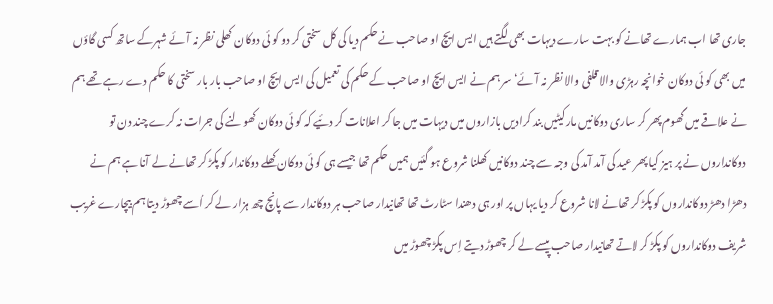جاری تھا اب ہمارے تھانے کو بہت سارے دیہات بھی لگتے ہیں ایس ایچ او صاحب نے حکم دیا کی کل سختی کر دو کو ئی دوکان کھلی نظر نہ آئے شہرکے ساتھ کسی گاؤں میں بھی کو ئی دوکان خوانچہ رہڑی والا قلفی والا نظر نہ آئے‘ سر ہم نے ایس ایچ او صاحب کے حکم کی تعمیل کی ایس ایچ او صاحب بار بار سختی کا حکم دے رہے تھے ہم نے علاقے میں گھوم پھر کر ساری دوکانیں مارکیٹیں بند کرادیں بازاروں میں دیہات میں جا کر اعلانات کر دئیے کہ کو ئی دوکان کھولنے کی جرات نہ کرے چند دن تو دوکانداروں نے پر ہیز کیا پھر عید کی آمد آمد کی وجہ سے چند دوکانیں کھلنا شروع ہو گئیں ہمیں حکم تھا جیسے ہی کو ئی دوکان کھلے دوکاندار کو پکڑ کر تھانے لے آنا ہے ہم نے دھڑا دھڑ دوکانداروں کو پکڑ کر تھانے لانا شروع کر دیا یہاں پر اور ہی دھندا سٹارٹ تھا تھانیدار صاحب ہر دوکاندار سے پانچ چھ ہزار لے کر اُسے چھوڑ دیتا ہم بیچارے غریب شریف دوکانداروں کو پکڑ کر لاتے تھانیدار صاحب پیسے لے کر چھوڑ دیتے اِس پکڑ چھوڑ میں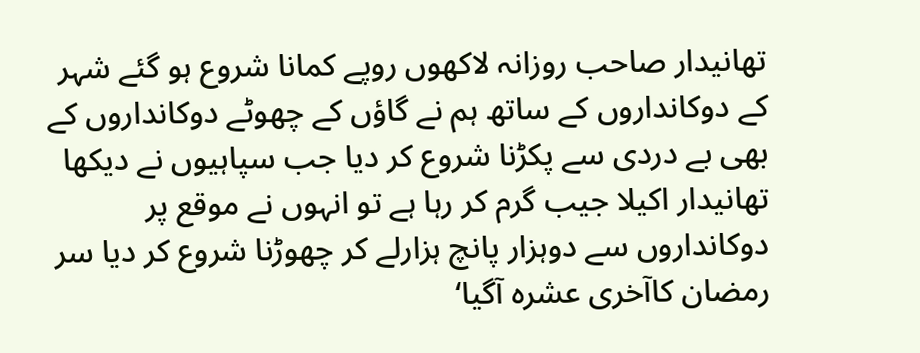تھانیدار صاحب روزانہ لاکھوں روپے کمانا شروع ہو گئے شہر کے دوکانداروں کے ساتھ ہم نے گاؤں کے چھوٹے دوکانداروں کے بھی بے دردی سے پکڑنا شروع کر دیا جب سپاہیوں نے دیکھا تھانیدار اکیلا جیب گرم کر رہا ہے تو انہوں نے موقع پر دوکانداروں سے دوہزار پانچ ہزارلے کر چھوڑنا شروع کر دیا سر رمضان کاآخری عشرہ آگیا‘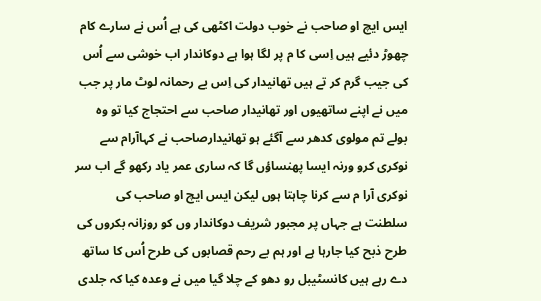ایس ایچ او صاحب نے خوب دولت اکٹھی کی ہے اُس نے سارے کام چھوڑ دئیے ہیں اِسی کا م پر لگا ہوا ہے دوکاندار اب خوشی سے اُس کی جیب گرم کر تے ہیں تھانیدار کی اِس بے رحمانہ لوٹ مار پر جب میں نے اپنے ساتھیوں اور تھانیدار صاحب سے احتجاج کیا تو وہ بولے تم مولوی کدھر سے آگئے ہو تھانیدارصاحب نے کہاآرام سے نوکری کرو ورنہ ایسا پھنساؤں گا کہ ساری عمر یاد رکھو گے اب سر نوکری آرا م سے کرنا چاہتا ہوں لیکن ایس ایچ او صاحب کی سلطنت ہے جہاں پر مجبور شریف دوکاندار وں کو روزانہ بکروں کی طرح ذبح کیا جارہا ہے اور ہم بے رحم قصابوں کی طرح اُس کا ساتھ دے رہے ہیں کانسٹیبل رو دھو کے چلا گیا میں نے وعدہ کیا کہ جلدی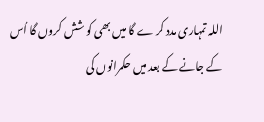اللہ تمہاری مدد کر ے گا میں بھی کو شش کروں گا اُس کے جانے کے بعد میں حکمرانوں کی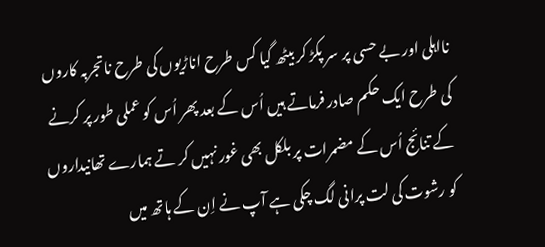نااہلی اور بے حسی پر سر پکڑ کر بیٹھ گیا کس طرح اناڑیوں کی طرح ناتجربہ کاروں کی طرح ایک حکم صادر فرماتے ہیں اُس کے بعد پھر اُس کو عملی طور پر کرنے کے تنائج اُس کے مضمرات پر بلکل بھی غور نہیں کر تے ہمارے تھانیداروں کو رشوت کی لت پرانی لگ چکی ہے آپ نے اِن کے ہاتھ میں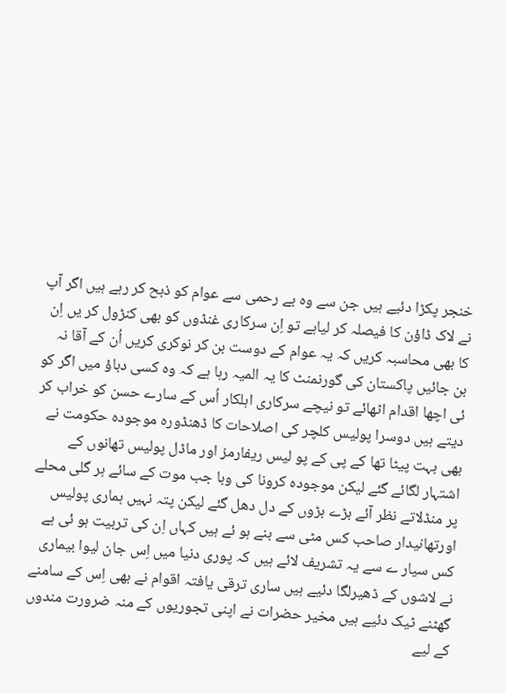خنجر پکڑا دئیے ہیں جن سے وہ بے رحمی سے عوام کو ذبح کر رہے ہیں اگر آپ نے لاک ڈاؤن کا فیصلہ کر لیاہے تو اِن سرکاری غنڈوں کو بھی کنڑول کر یں اِن کا بھی محاسبہ کریں کہ یہ عوام کے دوست بن کر نوکری کریں اُن کے آقا نہ بن جائیں پاکستان کی گورنمنٹ کا یہ المیہ رہا ہے کہ وہ کسی دباؤ میں اگر کو ئی اچھا اقدام اٹھائے تو نیچے سرکاری اہلکار اُس کے سارے حسن کو خراب کر دیتے ہیں دوسرا پولیس کلچر کی اصلاحات کا ڈھنڈورہ موجودہ حکومت نے بھی بہت پیٹا تھا کے پی کے پو لیس ریفارمز اور ماڈل پولیس تھانوں کے اشتہار لگائے گئے لیکن موجودہ کرونا کی وبا جب موت کے سائے ہر گلی محلے پر منڈلاتے نظر آئے بڑے بڑوں کے دل دھل گئے لیکن پتہ نہیں ہماری پولیس اورتھانیدار صاحب کس مٹی سے بنے ہو ئے ہیں کہاں اِن کی تربیت ہو ئی ہے کس سیار ے سے یہ تشریف لائے ہیں کہ پوری دنیا میں اِس جان لیوا بیماری نے لاشوں کے ڈھیرلگا دئیے ہیں ساری ترقی یافتہ اقوام نے بھی اِس کے سامنے گھٹنے ٹیک دئیے ہیں مخیر حضرات نے اپنی تجوریوں کے منہ ضرورت مندوں کے لیے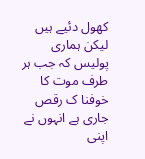کھول دئیے ہیں لیکن ہماری پولیس کہ جب ہر طرف موت کا خوفنا ک رقص جاری ہے انہوں نے اپنی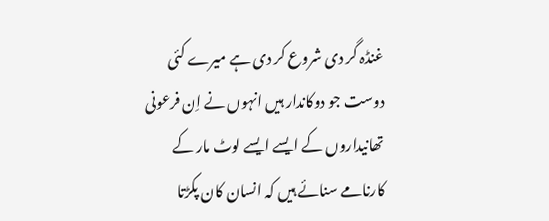غنڈہ گر دی شروع کر دی ہے میرے کئی دوست جو دوکاندار ہیں انہوں نے اِن فرعونی تھانیداروں کے ایسے ایسے لوٹ مار کے کارنامے سنائے ہیں کہ انسان کان پکڑتا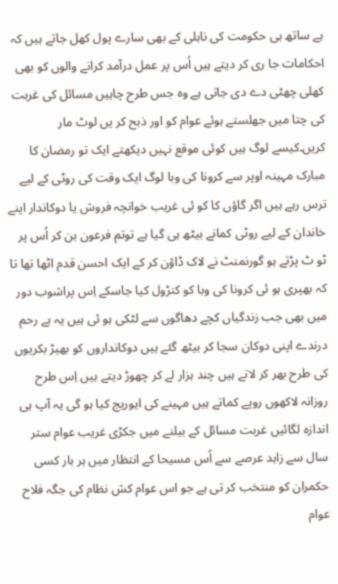ہے ساتھ ہی حکومت کی ناہلی کے بھی سارے پول کھل جاتے ہیں کہ احکامات جا ری کر دیتے ہیں اُس پر عمل درآمد کرانے والوں کو بھی کھلی چھٹی دے دی جاتی ہے وہ جس طرح چاہیں مسائل کی غربت کی چتا میں جھلستے ہوئے عوام کو اور ذبح کر یں لوٹ مار کریں۔کیسے لوگ ہیں کوئی موقع نہیں دیکھتے ایک تو رمضان کا مبارک مہینہ اوپر سے کرونا کی وبا لوگ ایک وقت کی روٹی کے لیے ترس رہے ہیں اگر گاؤں کا کو ئی غریب خوانچہ فروش یا دوکاندار اپنے خاندان کے لیے روٹی کمانے بیٹھ ہی گیا ہے توتم فرعون بن کر اُس پر ٹو ٹ پڑتے ہو گورنمنٹ نے لاک ڈاؤن کر کے ایک احسن قدم اٹھا تھا تا کہ بھپری ہو ئی کرونا کی وبا کو کنڑول کیا جاسکے اِس پراشوب دور میں بھی جب زندگیاں کچے دھاگوں سے لٹکی ہو ئی ہیں یہ بے رحم درندے اپنی دوکان سجا کر بیٹھ گئے ہیں دوکانداروں کو بھیڑ بکریوں کی طرح بھر کر لاتے ہیں چند ہزار لے کر چھوڑ دیتے ہیں اِس طرح روزانہ لاکھوں روپے کماتے ہیں مہینے کی ایوریج کیا ہو گی یہ آپ ہی اندازہ لگائیں غربت مسائل کے بیلنے میں جکڑی غریب عوام ستر سال سے زاہد عرصے سے اُس مسیحا کے انتظار میں ہر بار کسی حکمران کو منتخب کر تی ہے جو اس عوام کش نظام کی جگہ فلاح عوام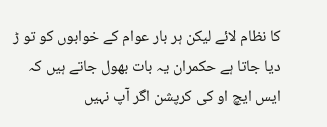کا نظام لائے لیکن ہر بار عوام کے خوابوں کو تو ڑ دیا جاتا ہے حکمران یہ بات بھول جاتے ہیں کہ ایس ایچ او کی کرپشن اگر آپ نہیں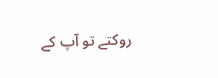روکتے تو آپ کے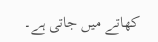کھاتے میں جاتی ہے۔